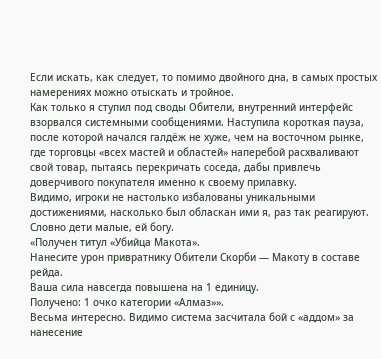Если искать, как следует, то помимо двойного дна, в самых простых намерениях можно отыскать и тройное.
Как только я ступил под своды Обители, внутренний интерфейс взорвался системными сообщениями. Наступила короткая пауза, после которой начался галдёж не хуже, чем на восточном рынке, где торговцы «всех мастей и областей» наперебой расхваливают свой товар, пытаясь перекричать соседа, дабы привлечь доверчивого покупателя именно к своему прилавку.
Видимо, игроки не настолько избалованы уникальными достижениями, насколько был обласкан ими я, раз так реагируют. Словно дети малые, ей богу.
«Получен титул «Убийца Макота».
Нанесите урон привратнику Обители Скорби — Макоту в составе рейда.
Ваша сила навсегда повышена на 1 единицу.
Получено: 1 очко категории «Алмаз»».
Весьма интересно. Видимо система засчитала бой с «аддом» за нанесение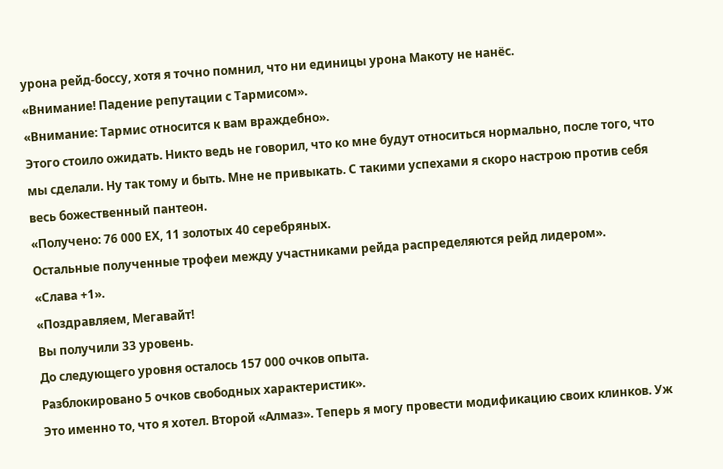урона рейд-боссу, хотя я точно помнил, что ни единицы урона Макоту не нанёс.
«Внимание! Падение репутации с Тармисом».
«Внимание: Тармис относится к вам враждебно».
Этого стоило ожидать. Никто ведь не говорил, что ко мне будут относиться нормально, после того, что мы сделали. Ну так тому и быть. Мне не привыкать. С такими успехами я скоро настрою против себя весь божественный пантеон.
«Получено: 76 000 ЕХ, 11 золотых 40 серебряных.
Остальные полученные трофеи между участниками рейда распределяются рейд лидером».
«Слава +1».
«Поздравляем, Мегавайт!
Вы получили 33 уровень.
До следующего уровня осталось 157 000 очков опыта.
Разблокировано 5 очков свободных характеристик».
Это именно то, что я хотел. Второй «Алмаз». Теперь я могу провести модификацию своих клинков. Уж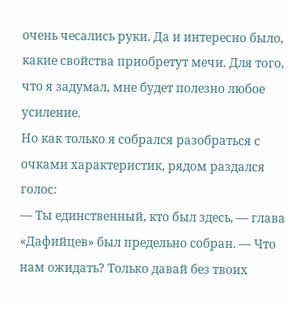очень чесались руки. Да и интересно было, какие свойства приобретут мечи. Для того, что я задумал, мне будет полезно любое усиление.
Но как только я собрался разобраться с очками характеристик, рядом раздался голос:
— Ты единственный, кто был здесь, — глава «Дафийцев» был предельно собран. — Что нам ожидать? Только давай без твоих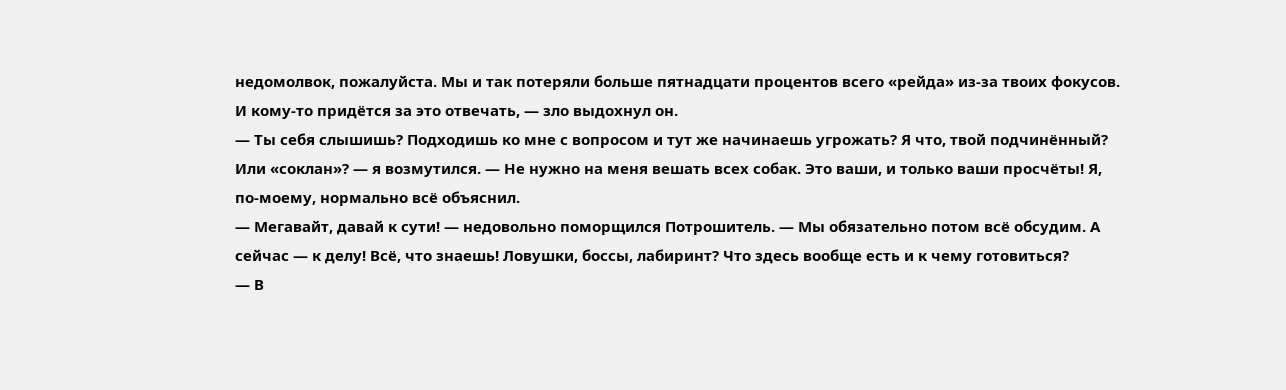недомолвок, пожалуйста. Мы и так потеряли больше пятнадцати процентов всего «рейда» из-за твоих фокусов. И кому-то придётся за это отвечать, — зло выдохнул он.
— Ты себя слышишь? Подходишь ко мне с вопросом и тут же начинаешь угрожать? Я что, твой подчинённый? Или «соклан»? — я возмутился. — Не нужно на меня вешать всех собак. Это ваши, и только ваши просчёты! Я, по-моему, нормально всё объяснил.
— Мегавайт, давай к сути! — недовольно поморщился Потрошитель. — Мы обязательно потом всё обсудим. А сейчас — к делу! Всё, что знаешь! Ловушки, боссы, лабиринт? Что здесь вообще есть и к чему готовиться?
— В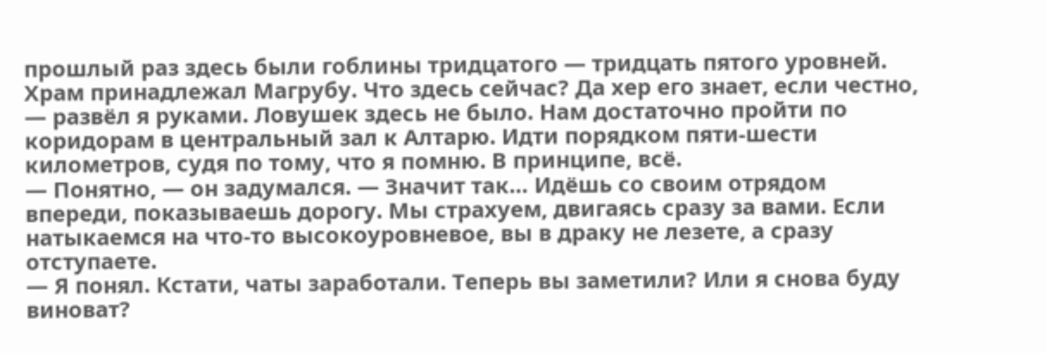прошлый раз здесь были гоблины тридцатого — тридцать пятого уровней. Храм принадлежал Магрубу. Что здесь сейчас? Да хер его знает, если честно, — развёл я руками. Ловушек здесь не было. Нам достаточно пройти по коридорам в центральный зал к Алтарю. Идти порядком пяти-шести километров, судя по тому, что я помню. В принципе, всё.
— Понятно, — он задумался. — Значит так… Идёшь со своим отрядом впереди, показываешь дорогу. Мы страхуем, двигаясь сразу за вами. Если натыкаемся на что-то высокоуровневое, вы в драку не лезете, а сразу отступаете.
— Я понял. Кстати, чаты заработали. Теперь вы заметили? Или я снова буду виноват?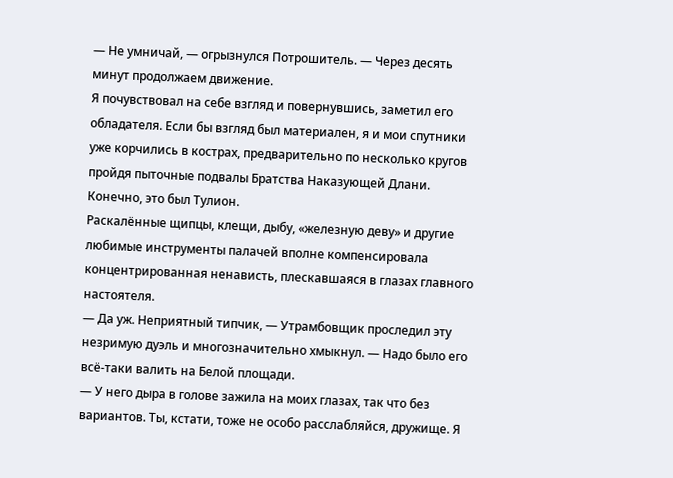— Не умничай, — огрызнулся Потрошитель. — Через десять минут продолжаем движение.
Я почувствовал на себе взгляд и повернувшись, заметил его обладателя. Если бы взгляд был материален, я и мои спутники уже корчились в кострах, предварительно по несколько кругов пройдя пыточные подвалы Братства Наказующей Длани. Конечно, это был Тулион.
Раскалённые щипцы, клещи, дыбу, «железную деву» и другие любимые инструменты палачей вполне компенсировала концентрированная ненависть, плескавшаяся в глазах главного настоятеля.
— Да уж. Неприятный типчик, — Утрамбовщик проследил эту незримую дуэль и многозначительно хмыкнул. — Надо было его всё-таки валить на Белой площади.
— У него дыра в голове зажила на моих глазах, так что без вариантов. Ты, кстати, тоже не особо расслабляйся, дружище. Я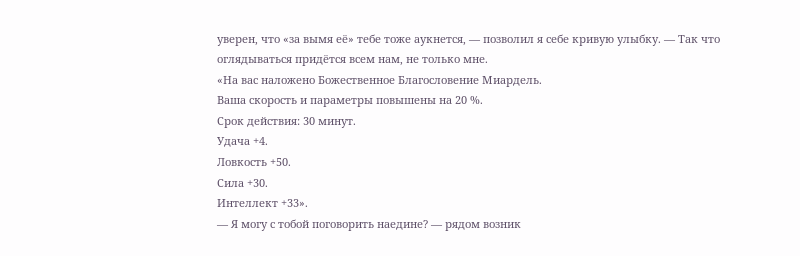уверен, что «за вымя её» тебе тоже аукнется, — позволил я себе кривую улыбку. — Так что оглядываться придётся всем нам, не только мне.
«На вас наложено Божественное Благословение Миардель.
Ваша скорость и параметры повышены на 20 %.
Срок действия: 30 минут.
Удача +4.
Ловкость +50.
Сила +30.
Интеллект +33».
— Я могу с тобой поговорить наедине? — рядом возник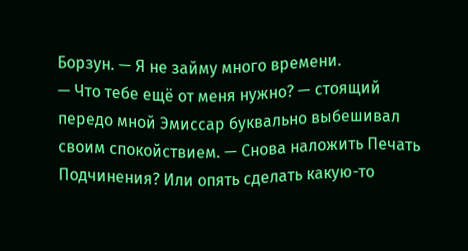Борзун. — Я не займу много времени.
— Что тебе ещё от меня нужно? — стоящий передо мной Эмиссар буквально выбешивал своим спокойствием. — Снова наложить Печать Подчинения? Или опять сделать какую-то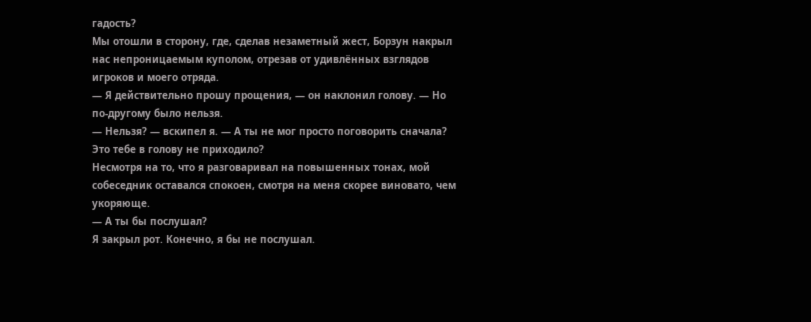гадость?
Мы отошли в сторону, где, сделав незаметный жест, Борзун накрыл нас непроницаемым куполом, отрезав от удивлённых взглядов игроков и моего отряда.
— Я действительно прошу прощения, — он наклонил голову. — Но по-другому было нельзя.
— Нельзя? — вскипел я. — А ты не мог просто поговорить сначала? Это тебе в голову не приходило?
Несмотря на то, что я разговаривал на повышенных тонах, мой собеседник оставался спокоен, смотря на меня скорее виновато, чем укоряюще.
— А ты бы послушал?
Я закрыл рот. Конечно, я бы не послушал.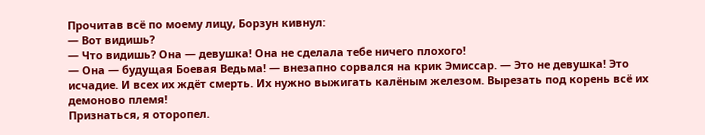Прочитав всё по моему лицу, Борзун кивнул:
— Вот видишь?
— Что видишь? Она — девушка! Она не сделала тебе ничего плохого!
— Она — будущая Боевая Ведьма! — внезапно сорвался на крик Эмиссар. — Это не девушка! Это исчадие. И всех их ждёт смерть. Их нужно выжигать калёным железом. Вырезать под корень всё их демоново племя!
Признаться, я оторопел.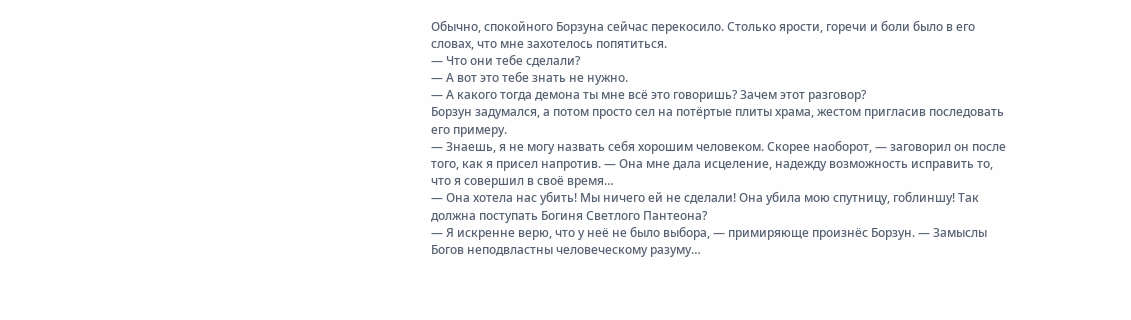Обычно, спокойного Борзуна сейчас перекосило. Столько ярости, горечи и боли было в его словах, что мне захотелось попятиться.
— Что они тебе сделали?
— А вот это тебе знать не нужно.
— А какого тогда демона ты мне всё это говоришь? Зачем этот разговор?
Борзун задумался, а потом просто сел на потёртые плиты храма, жестом пригласив последовать его примеру.
— Знаешь, я не могу назвать себя хорошим человеком. Скорее наоборот, — заговорил он после того, как я присел напротив. — Она мне дала исцеление, надежду возможность исправить то, что я совершил в своё время…
— Она хотела нас убить! Мы ничего ей не сделали! Она убила мою спутницу, гоблиншу! Так должна поступать Богиня Светлого Пантеона?
— Я искренне верю, что у неё не было выбора, — примиряюще произнёс Борзун. — Замыслы Богов неподвластны человеческому разуму…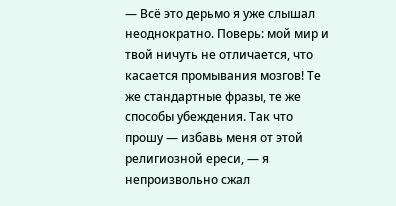— Всё это дерьмо я уже слышал неоднократно. Поверь: мой мир и твой ничуть не отличается, что касается промывания мозгов! Те же стандартные фразы, те же способы убеждения. Так что прошу — избавь меня от этой религиозной ереси, — я непроизвольно сжал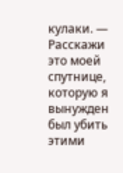кулаки. — Расскажи это моей спутнице, которую я вынужден был убить этими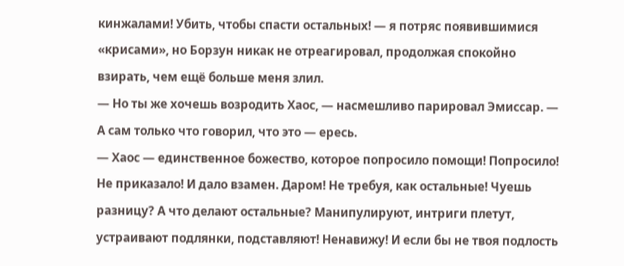кинжалами! Убить, чтобы спасти остальных! — я потряс появившимися «крисами», но Борзун никак не отреагировал, продолжая спокойно взирать, чем ещё больше меня злил.
— Но ты же хочешь возродить Хаос, — насмешливо парировал Эмиссар. — А сам только что говорил, что это — ересь.
— Хаос — единственное божество, которое попросило помощи! Попросило! Не приказало! И дало взамен. Даром! Не требуя, как остальные! Чуешь разницу? А что делают остальные? Манипулируют, интриги плетут, устраивают подлянки, подставляют! Ненавижу! И если бы не твоя подлость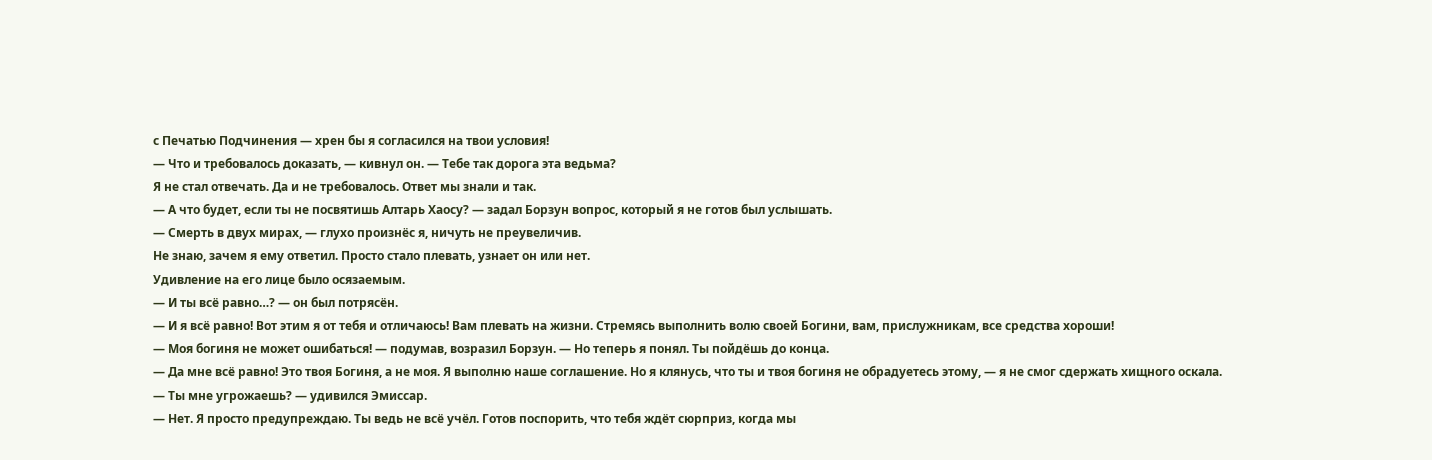с Печатью Подчинения — хрен бы я согласился на твои условия!
— Что и требовалось доказать, — кивнул он. — Тебе так дорога эта ведьма?
Я не стал отвечать. Да и не требовалось. Ответ мы знали и так.
— А что будет, если ты не посвятишь Алтарь Хаосу? — задал Борзун вопрос, который я не готов был услышать.
— Смерть в двух мирах, — глухо произнёс я, ничуть не преувеличив.
Не знаю, зачем я ему ответил. Просто стало плевать, узнает он или нет.
Удивление на его лице было осязаемым.
— И ты всё равно…? — он был потрясён.
— И я всё равно! Вот этим я от тебя и отличаюсь! Вам плевать на жизни. Стремясь выполнить волю своей Богини, вам, прислужникам, все средства хороши!
— Моя богиня не может ошибаться! — подумав, возразил Борзун. — Но теперь я понял. Ты пойдёшь до конца.
— Да мне всё равно! Это твоя Богиня, а не моя. Я выполню наше соглашение. Но я клянусь, что ты и твоя богиня не обрадуетесь этому, — я не смог сдержать хищного оскала.
— Ты мне угрожаешь? — удивился Эмиссар.
— Нет. Я просто предупреждаю. Ты ведь не всё учёл. Готов поспорить, что тебя ждёт сюрприз, когда мы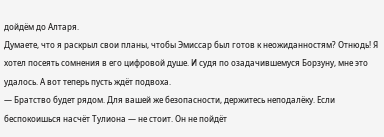дойдём до Алтаря.
Думаете, что я раскрыл свои планы, чтобы Эмиссар был готов к неожиданностям? Отнюдь! Я хотел посеять сомнения в его цифровой душе. И судя по озадачившемуся Борзуну, мне это удалось. А вот теперь пусть ждёт подвоха.
— Братство будет рядом. Для вашей же безопасности, держитесь неподалёку. Если беспокоишься насчёт Тулиона — не стоит. Он не пойдёт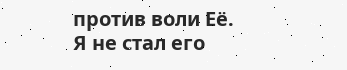против воли Её.
Я не стал его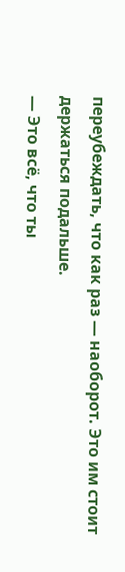переубеждать, что как раз — наоборот. Это им стоит держаться подальше.
— Это всё, что ты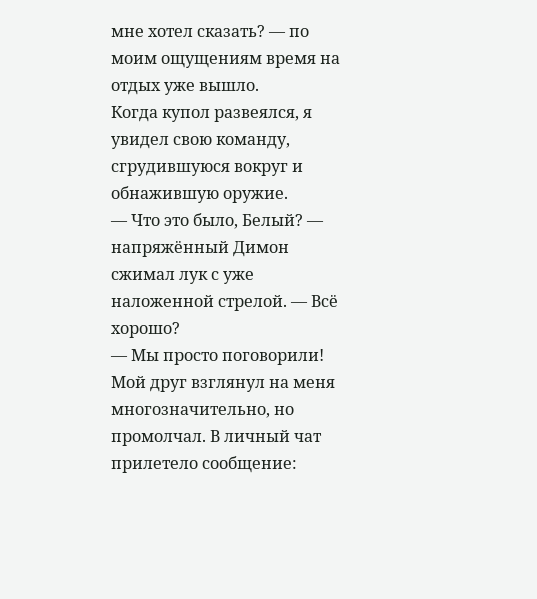мне хотел сказать? — по моим ощущениям время на отдых уже вышло.
Когда купол развеялся, я увидел свою команду, сгрудившуюся вокруг и обнажившую оружие.
— Что это было, Белый? — напряжённый Димон сжимал лук с уже наложенной стрелой. — Всё хорошо?
— Мы просто поговорили!
Мой друг взглянул на меня многозначительно, но промолчал. В личный чат прилетело сообщение: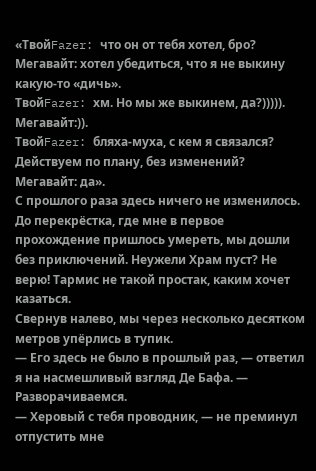«ТвойFazer: что он от тебя хотел, бро?
Мегавайт: хотел убедиться, что я не выкину какую-то «дичь».
ТвойFazer: хм. Но мы же выкинем, да?))))).
Мегавайт:)).
ТвойFazer: бляха-муха, с кем я связался? Действуем по плану, без изменений?
Мегавайт: да».
С прошлого раза здесь ничего не изменилось. До перекрёстка, где мне в первое прохождение пришлось умереть, мы дошли без приключений. Неужели Храм пуст? Не верю! Тармис не такой простак, каким хочет казаться.
Свернув налево, мы через несколько десятком метров упёрлись в тупик.
— Его здесь не было в прошлый раз, — ответил я на насмешливый взгляд Де Бафа. — Разворачиваемся.
— Херовый с тебя проводник, — не преминул отпустить мне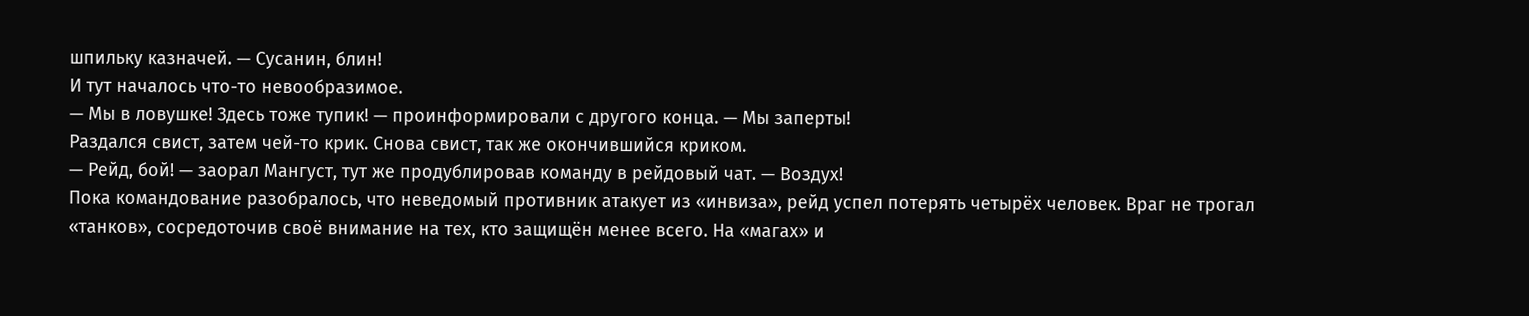шпильку казначей. — Сусанин, блин!
И тут началось что-то невообразимое.
— Мы в ловушке! Здесь тоже тупик! — проинформировали с другого конца. — Мы заперты!
Раздался свист, затем чей-то крик. Снова свист, так же окончившийся криком.
— Рейд, бой! — заорал Мангуст, тут же продублировав команду в рейдовый чат. — Воздух!
Пока командование разобралось, что неведомый противник атакует из «инвиза», рейд успел потерять четырёх человек. Враг не трогал «танков», сосредоточив своё внимание на тех, кто защищён менее всего. На «магах» и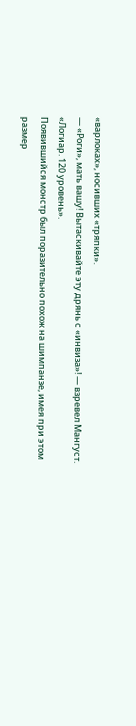«варлоках», носивших «тряпки».
— «Роги», мать вашу! Вытаскивайте эту дрянь с «инвиза»! — взревел Мангуст.
«Логиар. 120 уровень».
Появившийся монстр был поразительно похож на шимпанзе, имея при этом размер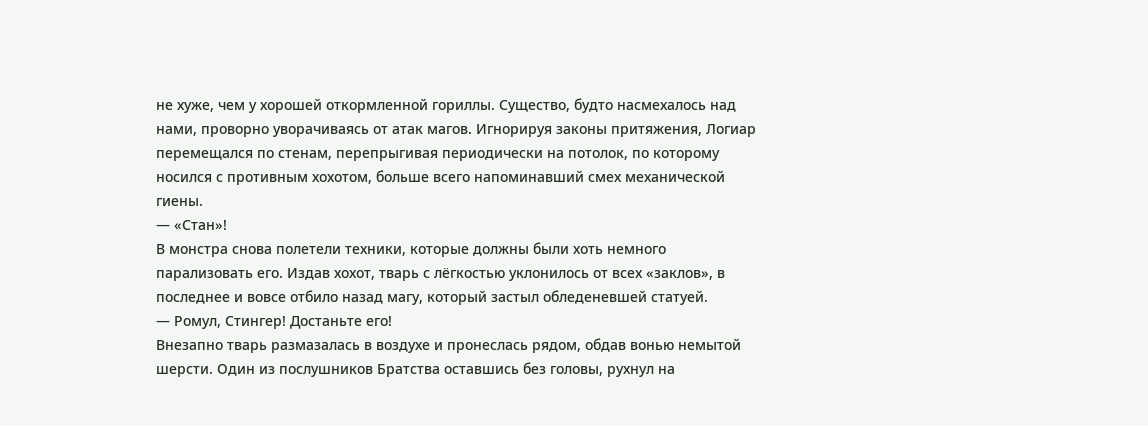не хуже, чем у хорошей откормленной гориллы. Существо, будто насмехалось над нами, проворно уворачиваясь от атак магов. Игнорируя законы притяжения, Логиар перемещался по стенам, перепрыгивая периодически на потолок, по которому носился с противным хохотом, больше всего напоминавший смех механической гиены.
— «Стан»!
В монстра снова полетели техники, которые должны были хоть немного парализовать его. Издав хохот, тварь с лёгкостью уклонилось от всех «заклов», в последнее и вовсе отбило назад магу, который застыл обледеневшей статуей.
— Ромул, Стингер! Достаньте его!
Внезапно тварь размазалась в воздухе и пронеслась рядом, обдав вонью немытой шерсти. Один из послушников Братства оставшись без головы, рухнул на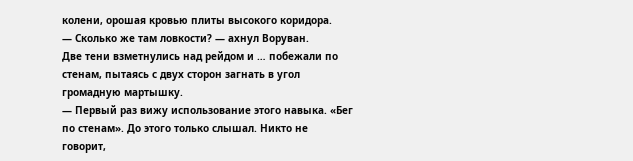колени, орошая кровью плиты высокого коридора.
— Сколько же там ловкости? — ахнул Воруван.
Две тени взметнулись над рейдом и … побежали по стенам, пытаясь с двух сторон загнать в угол громадную мартышку.
— Первый раз вижу использование этого навыка. «Бег по стенам». До этого только слышал. Никто не говорит,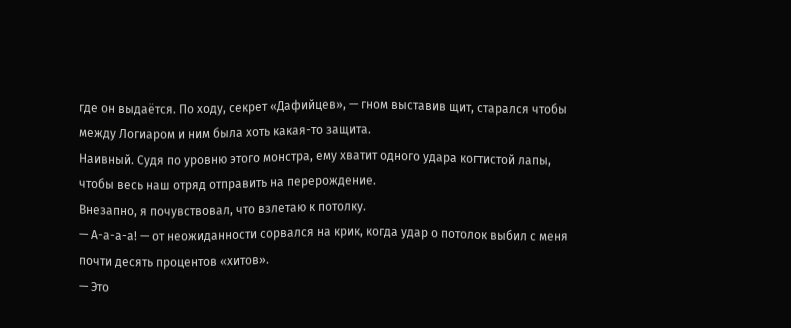где он выдаётся. По ходу, секрет «Дафийцев», — гном выставив щит, старался чтобы между Логиаром и ним была хоть какая-то защита.
Наивный. Судя по уровню этого монстра, ему хватит одного удара когтистой лапы, чтобы весь наш отряд отправить на перерождение.
Внезапно, я почувствовал, что взлетаю к потолку.
— А-а-а-а! — от неожиданности сорвался на крик, когда удар о потолок выбил с меня почти десять процентов «хитов».
— Это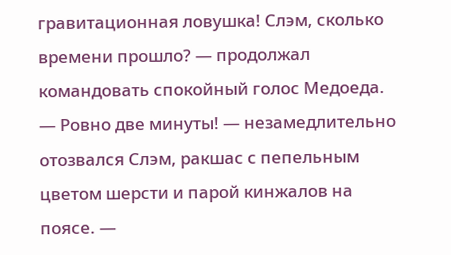гравитационная ловушка! Слэм, сколько времени прошло? — продолжал командовать спокойный голос Медоеда.
— Ровно две минуты! — незамедлительно отозвался Слэм, ракшас с пепельным цветом шерсти и парой кинжалов на поясе. —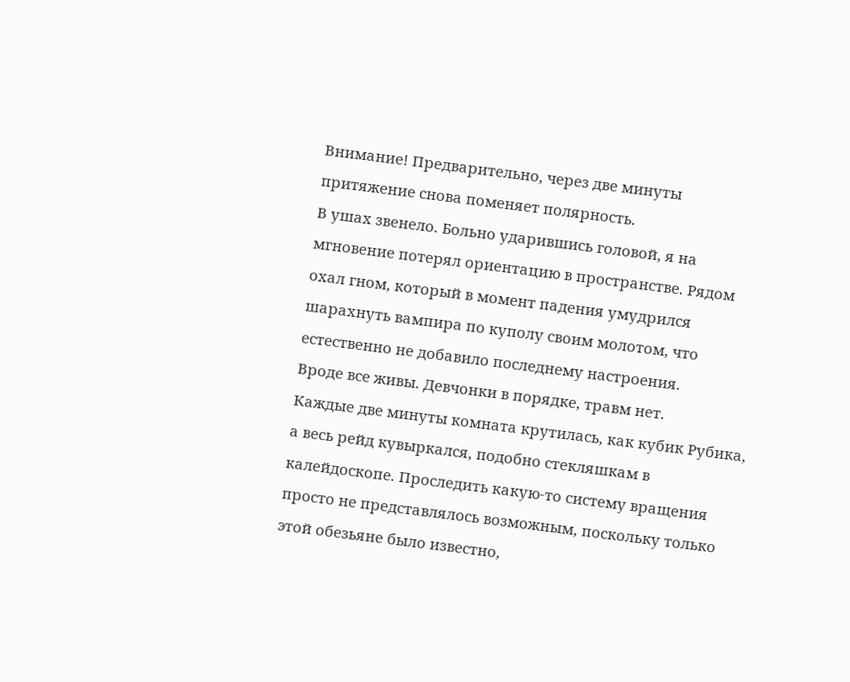Внимание! Предварительно, через две минуты притяжение снова поменяет полярность.
В ушах звенело. Больно ударившись головой, я на мгновение потерял ориентацию в пространстве. Рядом охал гном, который в момент падения умудрился шарахнуть вампира по куполу своим молотом, что естественно не добавило последнему настроения.
Вроде все живы. Девчонки в порядке, травм нет.
Каждые две минуты комната крутилась, как кубик Рубика, а весь рейд кувыркался, подобно стекляшкам в калейдоскопе. Проследить какую-то систему вращения просто не представлялось возможным, поскольку только этой обезьяне было известно,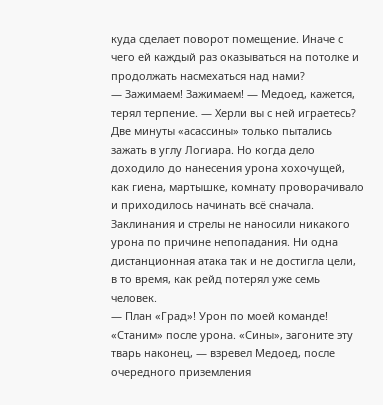куда сделает поворот помещение. Иначе с чего ей каждый раз оказываться на потолке и продолжать насмехаться над нами?
— Зажимаем! Зажимаем! — Медоед, кажется, терял терпение. — Херли вы с ней играетесь?
Две минуты «асассины» только пытались зажать в углу Логиара. Но когда дело доходило до нанесения урона хохочущей, как гиена, мартышке, комнату проворачивало и приходилось начинать всё сначала.
Заклинания и стрелы не наносили никакого урона по причине непопадания. Ни одна дистанционная атака так и не достигла цели, в то время, как рейд потерял уже семь человек.
— План «Град»! Урон по моей команде! «Станим» после урона. «Сины», загоните эту тварь наконец, — взревел Медоед, после очередного приземления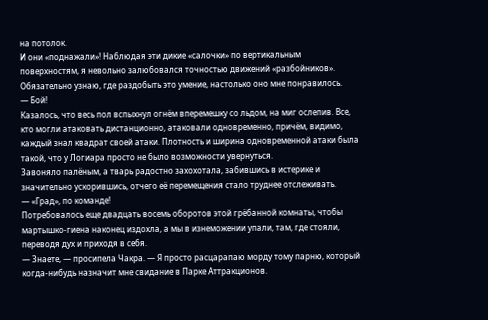на потолок.
И они «поднажали»! Наблюдая эти дикие «салочки» по вертикальным поверхностям, я невольно залюбовался точностью движений «разбойников». Обязательно узнаю, где раздобыть это умение, настолько оно мне понравилось.
— Бой!
Казалось, что весь пол вспыхнул огнём вперемешку со льдом, на миг ослепив. Все, кто могли атаковать дистанционно, атаковали одновременно, причём, видимо, каждый знал квадрат своей атаки. Плотность и ширина одновременной атаки была такой, что у Логиара просто не было возможности увернуться.
Завоняло палёным, а тварь радостно захохотала, забившись в истерике и значительно ускорившись, отчего её перемещения стало труднее отслеживать.
— «Град», по команде!
Потребовалось еще двадцать восемь оборотов этой грёбанной комнаты, чтобы мартышко-гиена наконец издохла, а мы в изнеможении упали, там, где стояли, переводя дух и приходя в себя.
— Знаете, — просипела Чакра. — Я просто расцарапаю морду тому парню, который когда-нибудь назначит мне свидание в Парке Аттракционов.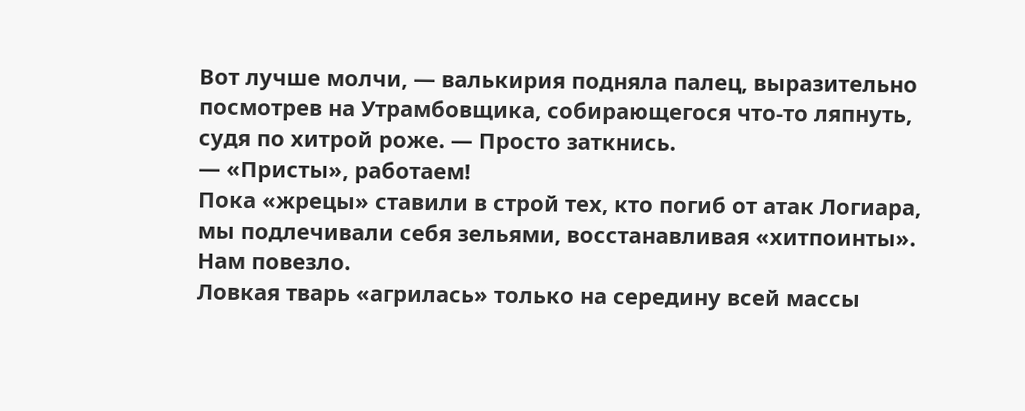Вот лучше молчи, — валькирия подняла палец, выразительно посмотрев на Утрамбовщика, собирающегося что-то ляпнуть, судя по хитрой роже. — Просто заткнись.
— «Присты», работаем!
Пока «жрецы» ставили в строй тех, кто погиб от атак Логиара, мы подлечивали себя зельями, восстанавливая «хитпоинты».
Нам повезло.
Ловкая тварь «агрилась» только на середину всей массы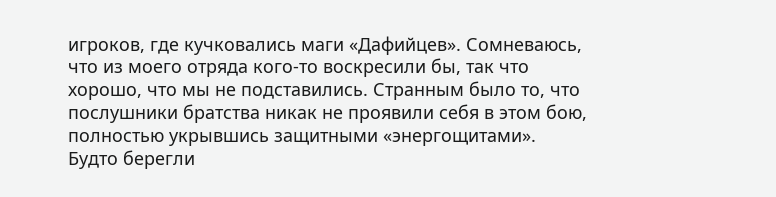игроков, где кучковались маги «Дафийцев». Сомневаюсь, что из моего отряда кого-то воскресили бы, так что хорошо, что мы не подставились. Странным было то, что послушники братства никак не проявили себя в этом бою, полностью укрывшись защитными «энергощитами». Будто берегли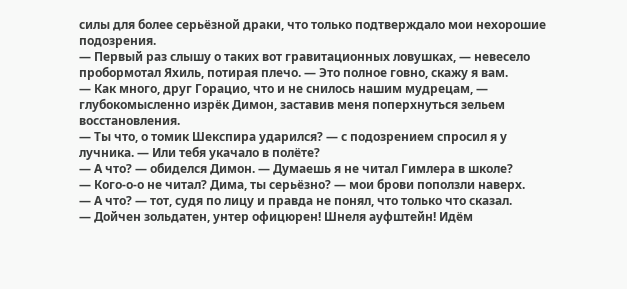силы для более серьёзной драки, что только подтверждало мои нехорошие подозрения.
— Первый раз слышу о таких вот гравитационных ловушках, — невесело пробормотал Яхиль, потирая плечо. — Это полное говно, скажу я вам.
— Как много, друг Горацио, что и не снилось нашим мудрецам, — глубокомысленно изрёк Димон, заставив меня поперхнуться зельем восстановления.
— Ты что, о томик Шекспира ударился? — с подозрением спросил я у лучника. — Или тебя укачало в полёте?
— А что? — обиделся Димон. — Думаешь я не читал Гимлера в школе?
— Кого-о-о не читал? Дима, ты серьёзно? — мои брови поползли наверх.
— А что? — тот, судя по лицу и правда не понял, что только что сказал.
— Дойчен зольдатен, унтер офицюрен! Шнеля ауфштейн! Идём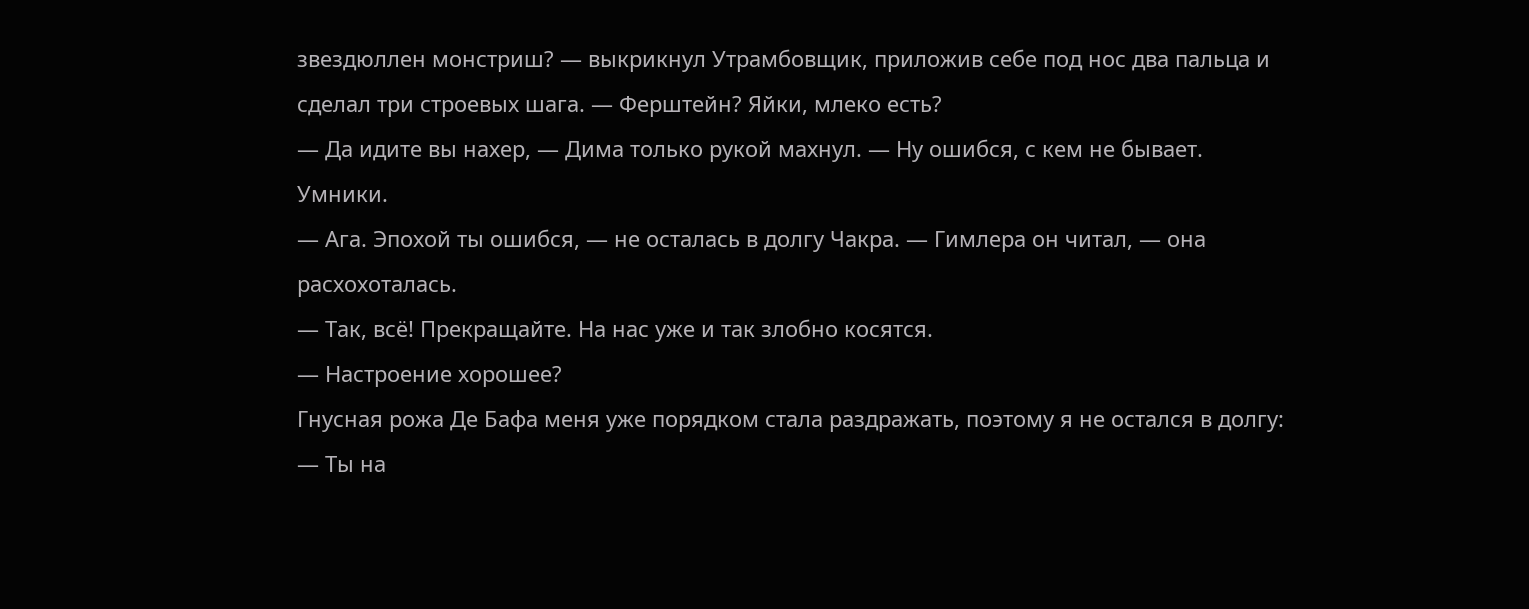звездюллен монстриш? — выкрикнул Утрамбовщик, приложив себе под нос два пальца и сделал три строевых шага. — Ферштейн? Яйки, млеко есть?
— Да идите вы нахер, — Дима только рукой махнул. — Ну ошибся, с кем не бывает. Умники.
— Ага. Эпохой ты ошибся, — не осталась в долгу Чакра. — Гимлера он читал, — она расхохоталась.
— Так, всё! Прекращайте. На нас уже и так злобно косятся.
— Настроение хорошее?
Гнусная рожа Де Бафа меня уже порядком стала раздражать, поэтому я не остался в долгу:
— Ты на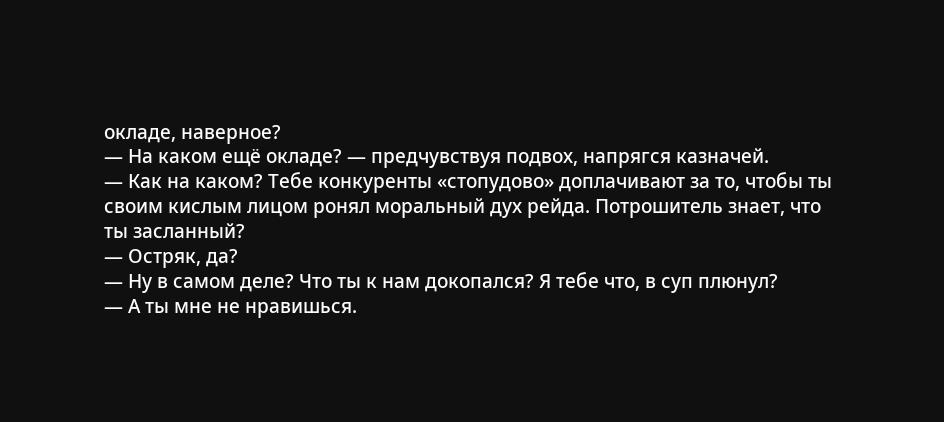окладе, наверное?
— На каком ещё окладе? — предчувствуя подвох, напрягся казначей.
— Как на каком? Тебе конкуренты «стопудово» доплачивают за то, чтобы ты своим кислым лицом ронял моральный дух рейда. Потрошитель знает, что ты засланный?
— Остряк, да?
— Ну в самом деле? Что ты к нам докопался? Я тебе что, в суп плюнул?
— А ты мне не нравишься.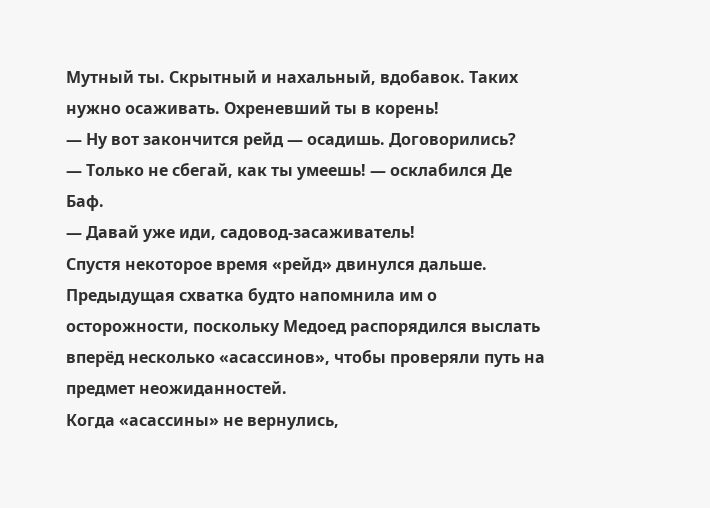Мутный ты. Скрытный и нахальный, вдобавок. Таких нужно осаживать. Охреневший ты в корень!
— Ну вот закончится рейд — осадишь. Договорились?
— Только не сбегай, как ты умеешь! — осклабился Де Баф.
— Давай уже иди, садовод-засаживатель!
Спустя некоторое время «рейд» двинулся дальше. Предыдущая схватка будто напомнила им о осторожности, поскольку Медоед распорядился выслать вперёд несколько «асассинов», чтобы проверяли путь на предмет неожиданностей.
Когда «асассины» не вернулись,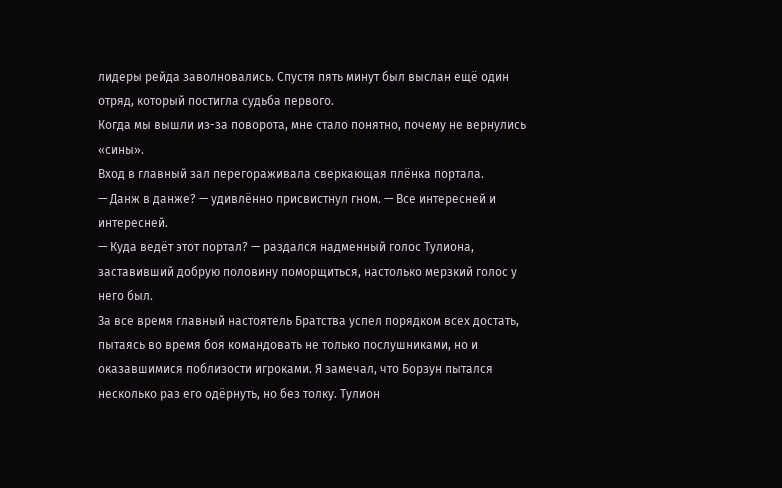лидеры рейда заволновались. Спустя пять минут был выслан ещё один отряд, который постигла судьба первого.
Когда мы вышли из-за поворота, мне стало понятно, почему не вернулись «сины».
Вход в главный зал перегораживала сверкающая плёнка портала.
— Данж в данже? — удивлённо присвистнул гном. — Все интересней и интересней.
— Куда ведёт этот портал? — раздался надменный голос Тулиона, заставивший добрую половину поморщиться, настолько мерзкий голос у него был.
За все время главный настоятель Братства успел порядком всех достать, пытаясь во время боя командовать не только послушниками, но и оказавшимися поблизости игроками. Я замечал, что Борзун пытался несколько раз его одёрнуть, но без толку. Тулион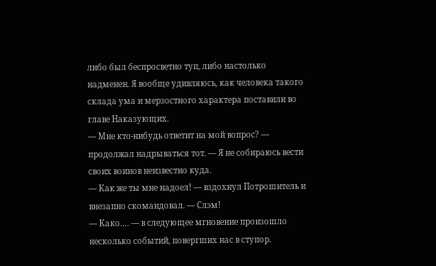либо был беспросветно туп, либо настолько надменен. Я вообще удивляюсь, как человека такого склада ума и мерзостного характера поставили во главе Наказующих.
— Мне кто-нибудь ответит на мой вопрос? — продолжал надрываться тот. — Я не собираюсь вести своих воинов неизвестно куда.
— Как же ты мне надоел! — вздохнул Потрошитель и внезапно скомандовал. — Слэм!
— Како…. — в следующее мгновение произошло несколько событий, повергших нас в ступор.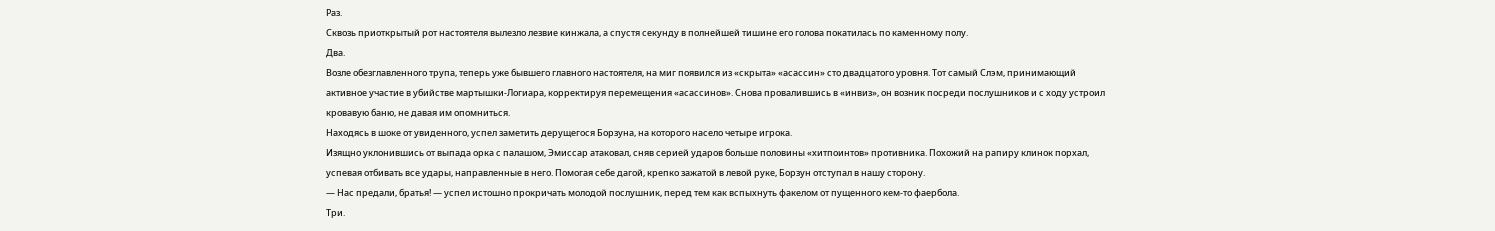Раз.
Сквозь приоткрытый рот настоятеля вылезло лезвие кинжала, а спустя секунду в полнейшей тишине его голова покатилась по каменному полу.
Два.
Возле обезглавленного трупа, теперь уже бывшего главного настоятеля, на миг появился из «скрыта» «асассин» сто двадцатого уровня. Тот самый Слэм, принимающий активное участие в убийстве мартышки-Логиара, корректируя перемещения «асассинов». Снова провалившись в «инвиз», он возник посреди послушников и с ходу устроил кровавую баню, не давая им опомниться.
Находясь в шоке от увиденного, успел заметить дерущегося Борзуна, на которого насело четыре игрока.
Изящно уклонившись от выпада орка с палашом, Эмиссар атаковал, сняв серией ударов больше половины «хитпоинтов» противника. Похожий на рапиру клинок порхал, успевая отбивать все удары, направленные в него. Помогая себе дагой, крепко зажатой в левой руке, Борзун отступал в нашу сторону.
— Нас предали, братья! — успел истошно прокричать молодой послушник, перед тем как вспыхнуть факелом от пущенного кем-то фаербола.
Три.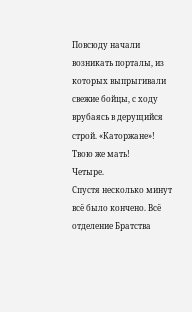Повсюду начали возникать порталы, из которых выпрыгивали свежие бойцы, с ходу врубаясь в дерущийся строй. «Каторжане»! Твою же мать!
Четыре.
Спустя несколько минут всё было кончено. Всё отделение Братства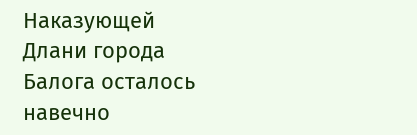Наказующей Длани города Балога осталось навечно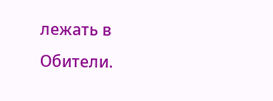лежать в Обители.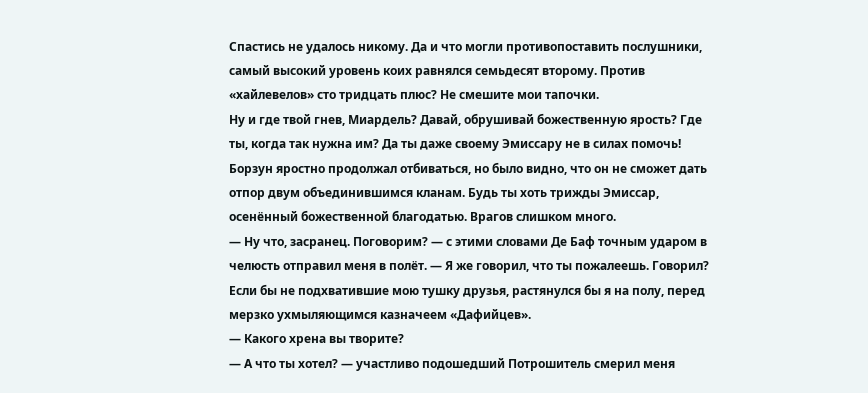Спастись не удалось никому. Да и что могли противопоставить послушники, самый высокий уровень коих равнялся семьдесят второму. Против «хайлевелов» сто тридцать плюс? Не смешите мои тапочки.
Ну и где твой гнев, Миардель? Давай, обрушивай божественную ярость? Где ты, когда так нужна им? Да ты даже своему Эмиссару не в силах помочь!
Борзун яростно продолжал отбиваться, но было видно, что он не сможет дать отпор двум объединившимся кланам. Будь ты хоть трижды Эмиссар, осенённый божественной благодатью. Врагов слишком много.
— Ну что, засранец. Поговорим? — с этими словами Де Баф точным ударом в челюсть отправил меня в полёт. — Я же говорил, что ты пожалеешь. Говорил?
Если бы не подхватившие мою тушку друзья, растянулся бы я на полу, перед мерзко ухмыляющимся казначеем «Дафийцев».
— Какого хрена вы творите?
— А что ты хотел? — участливо подошедший Потрошитель смерил меня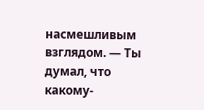насмешливым взглядом. — Ты думал, что какому-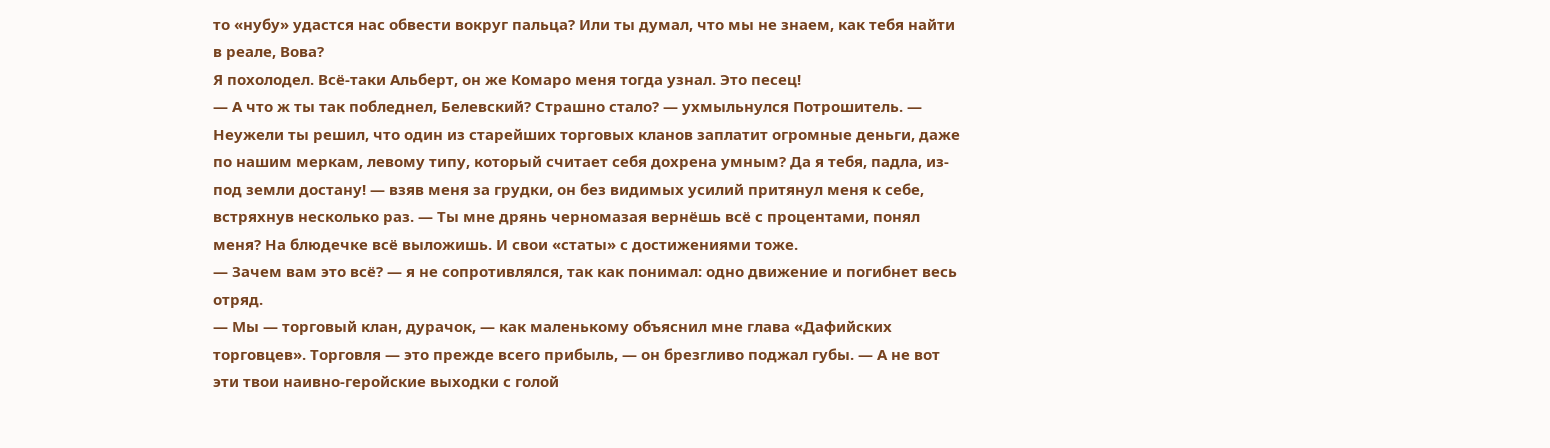то «нубу» удастся нас обвести вокруг пальца? Или ты думал, что мы не знаем, как тебя найти в реале, Вова?
Я похолодел. Всё-таки Альберт, он же Комаро меня тогда узнал. Это песец!
— А что ж ты так побледнел, Белевский? Страшно стало? — ухмыльнулся Потрошитель. — Неужели ты решил, что один из старейших торговых кланов заплатит огромные деньги, даже по нашим меркам, левому типу, который считает себя дохрена умным? Да я тебя, падла, из-под земли достану! — взяв меня за грудки, он без видимых усилий притянул меня к себе, встряхнув несколько раз. — Ты мне дрянь черномазая вернёшь всё с процентами, понял меня? На блюдечке всё выложишь. И свои «статы» с достижениями тоже.
— Зачем вам это всё? — я не сопротивлялся, так как понимал: одно движение и погибнет весь отряд.
— Мы — торговый клан, дурачок, — как маленькому объяснил мне глава «Дафийских торговцев». Торговля — это прежде всего прибыль, — он брезгливо поджал губы. — А не вот эти твои наивно-геройские выходки с голой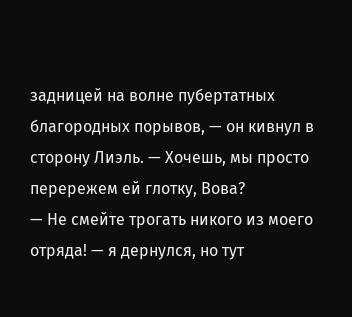задницей на волне пубертатных благородных порывов, — он кивнул в сторону Лиэль. — Хочешь, мы просто перережем ей глотку, Вова?
— Не смейте трогать никого из моего отряда! — я дернулся, но тут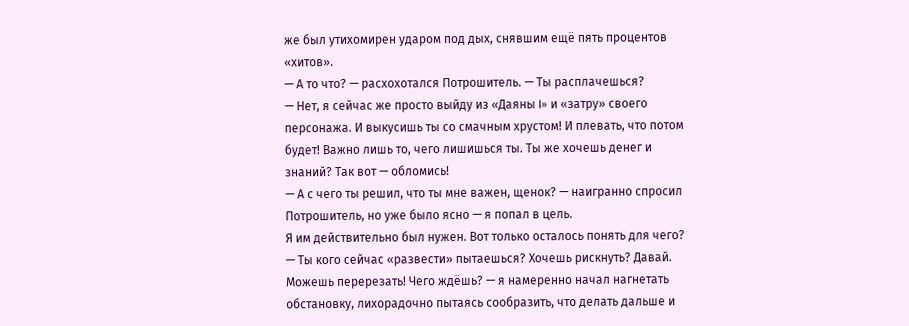же был утихомирен ударом под дых, снявшим ещё пять процентов «хитов».
— А то что? — расхохотался Потрошитель. — Ты расплачешься?
— Нет, я сейчас же просто выйду из «Даяны I» и «затру» своего персонажа. И выкусишь ты со смачным хрустом! И плевать, что потом будет! Важно лишь то, чего лишишься ты. Ты же хочешь денег и знаний? Так вот — обломись!
— А с чего ты решил, что ты мне важен, щенок? — наигранно спросил Потрошитель, но уже было ясно — я попал в цель.
Я им действительно был нужен. Вот только осталось понять для чего?
— Ты кого сейчас «развести» пытаешься? Хочешь рискнуть? Давай. Можешь перерезать! Чего ждёшь? — я намеренно начал нагнетать обстановку, лихорадочно пытаясь сообразить, что делать дальше и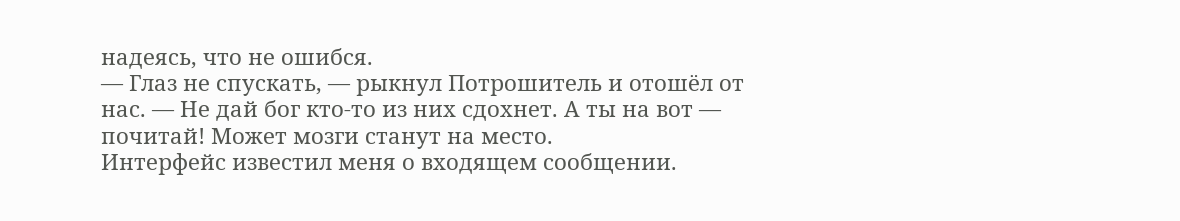надеясь, что не ошибся.
— Глаз не спускать, — рыкнул Потрошитель и отошёл от нас. — Не дай бог кто-то из них сдохнет. А ты на вот — почитай! Может мозги станут на место.
Интерфейс известил меня о входящем сообщении.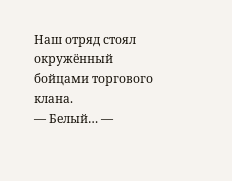Наш отряд стоял окружённый бойцами торгового клана.
— Белый… —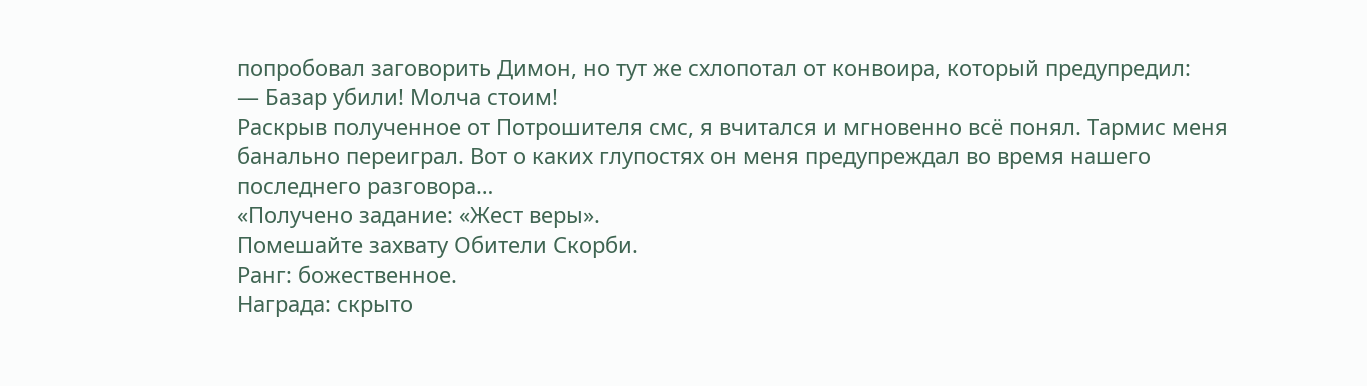попробовал заговорить Димон, но тут же схлопотал от конвоира, который предупредил:
— Базар убили! Молча стоим!
Раскрыв полученное от Потрошителя смс, я вчитался и мгновенно всё понял. Тармис меня банально переиграл. Вот о каких глупостях он меня предупреждал во время нашего последнего разговора…
«Получено задание: «Жест веры».
Помешайте захвату Обители Скорби.
Ранг: божественное.
Награда: скрыто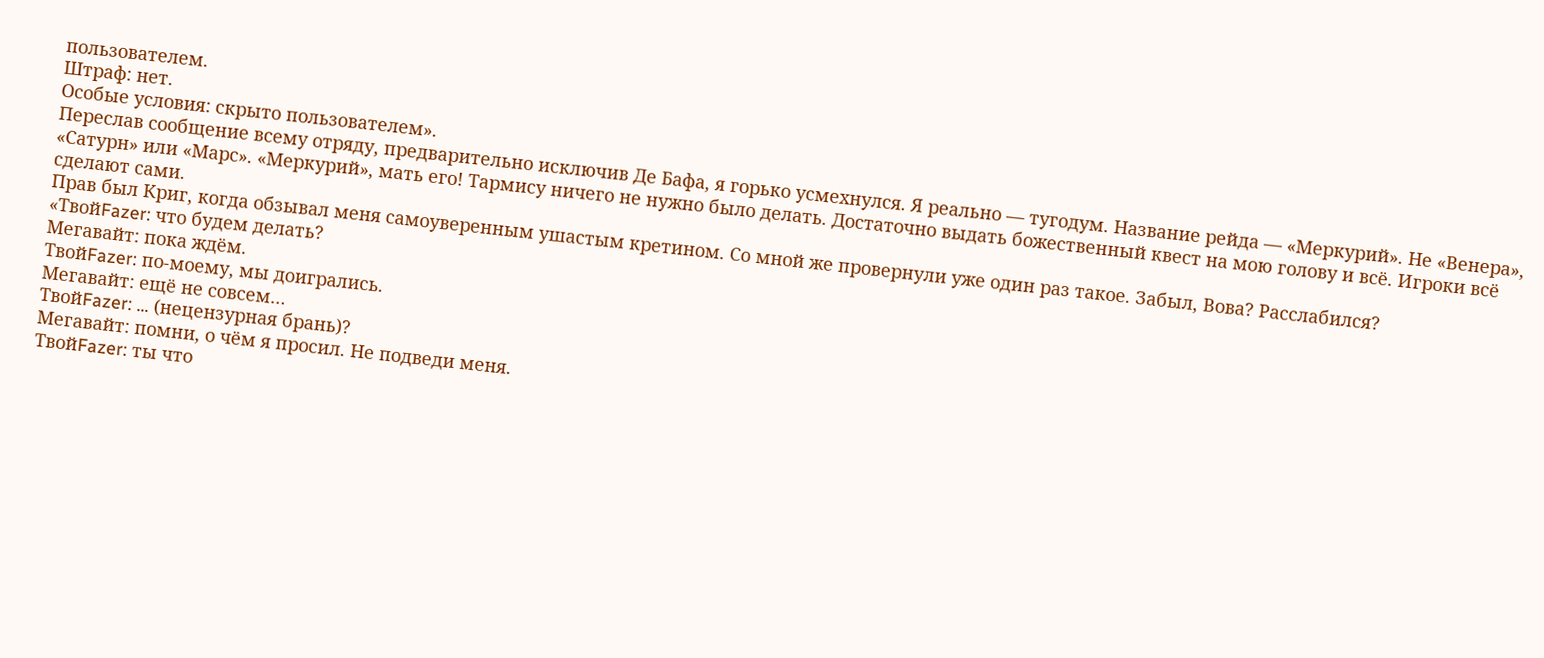пользователем.
Штраф: нет.
Особые условия: скрыто пользователем».
Переслав сообщение всему отряду, предварительно исключив Де Бафа, я горько усмехнулся. Я реально — тугодум. Название рейда — «Меркурий». Не «Венера», «Сатурн» или «Марс». «Меркурий», мать его! Тармису ничего не нужно было делать. Достаточно выдать божественный квест на мою голову и всё. Игроки всё сделают сами.
Прав был Криг, когда обзывал меня самоуверенным ушастым кретином. Со мной же провернули уже один раз такое. Забыл, Вова? Расслабился?
«ТвойFazer: что будем делать?
Мегавайт: пока ждём.
ТвойFazer: по-моему, мы доигрались.
Мегавайт: ещё не совсем…
ТвойFazer: … (нецензурная брань)?
Мегавайт: помни, о чём я просил. Не подведи меня.
ТвойFazer: ты что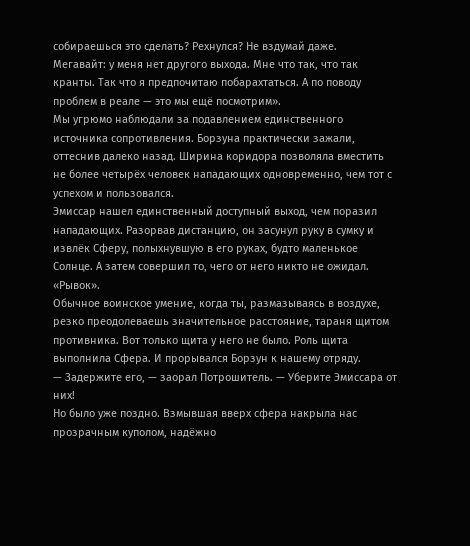собираешься это сделать? Рехнулся? Не вздумай даже.
Мегавайт: у меня нет другого выхода. Мне что так, что так кранты. Так что я предпочитаю побарахтаться. А по поводу проблем в реале — это мы ещё посмотрим».
Мы угрюмо наблюдали за подавлением единственного источника сопротивления. Борзуна практически зажали, оттеснив далеко назад. Ширина коридора позволяла вместить не более четырёх человек нападающих одновременно, чем тот с успехом и пользовался.
Эмиссар нашел единственный доступный выход, чем поразил нападающих. Разорвав дистанцию, он засунул руку в сумку и извлёк Сферу, полыхнувшую в его руках, будто маленькое Солнце. А затем совершил то, чего от него никто не ожидал.
«Рывок».
Обычное воинское умение, когда ты, размазываясь в воздухе, резко преодолеваешь значительное расстояние, тараня щитом противника. Вот только щита у него не было. Роль щита выполнила Сфера. И прорывался Борзун к нашему отряду.
— Задержите его, — заорал Потрошитель. — Уберите Эмиссара от них!
Но было уже поздно. Взмывшая вверх сфера накрыла нас прозрачным куполом, надёжно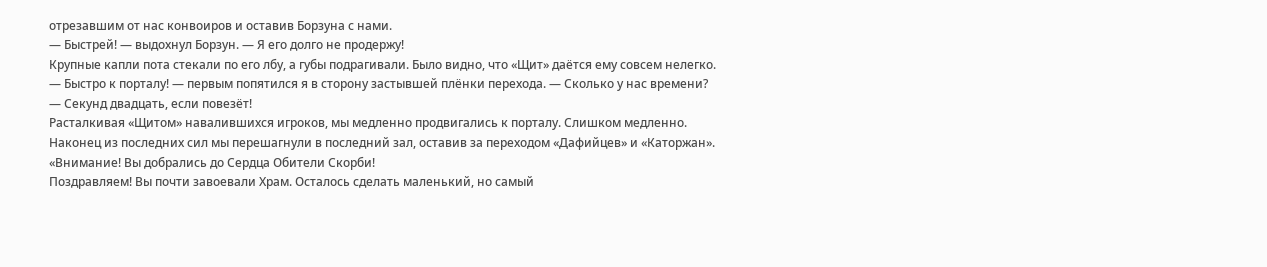отрезавшим от нас конвоиров и оставив Борзуна с нами.
— Быстрей! — выдохнул Борзун. — Я его долго не продержу!
Крупные капли пота стекали по его лбу, а губы подрагивали. Было видно, что «Щит» даётся ему совсем нелегко.
— Быстро к порталу! — первым попятился я в сторону застывшей плёнки перехода. — Сколько у нас времени?
— Секунд двадцать, если повезёт!
Расталкивая «Щитом» навалившихся игроков, мы медленно продвигались к порталу. Слишком медленно.
Наконец из последних сил мы перешагнули в последний зал, оставив за переходом «Дафийцев» и «Каторжан».
«Внимание! Вы добрались до Сердца Обители Скорби!
Поздравляем! Вы почти завоевали Храм. Осталось сделать маленький, но самый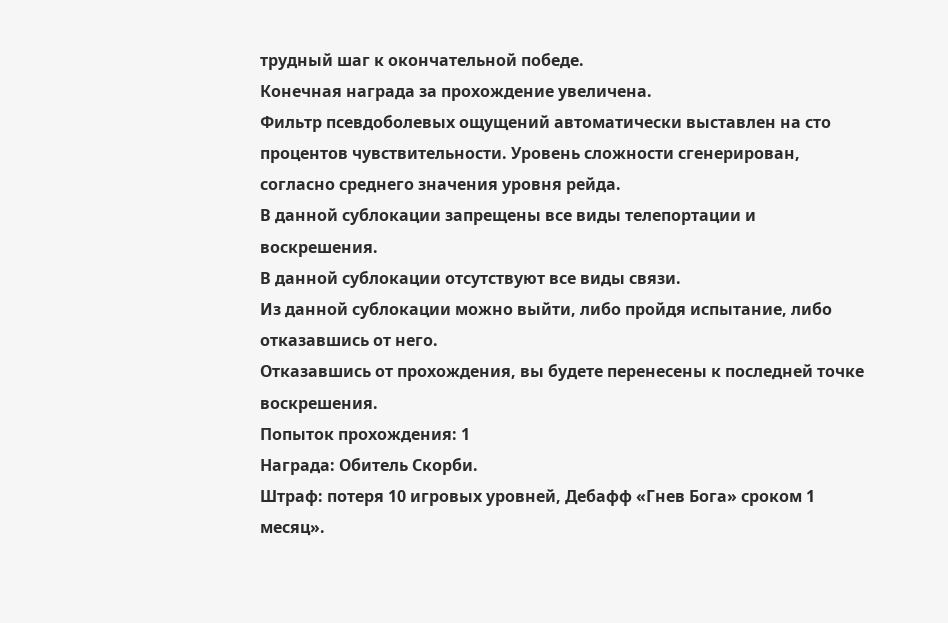трудный шаг к окончательной победе.
Конечная награда за прохождение увеличена.
Фильтр псевдоболевых ощущений автоматически выставлен на сто процентов чувствительности. Уровень сложности сгенерирован, согласно среднего значения уровня рейда.
В данной сублокации запрещены все виды телепортации и воскрешения.
В данной сублокации отсутствуют все виды связи.
Из данной сублокации можно выйти, либо пройдя испытание, либо отказавшись от него.
Отказавшись от прохождения, вы будете перенесены к последней точке воскрешения.
Попыток прохождения: 1
Награда: Обитель Скорби.
Штраф: потеря 10 игровых уровней, Дебафф «Гнев Бога» сроком 1 месяц».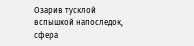Озарив тусклой вспышкой напоследок, сфера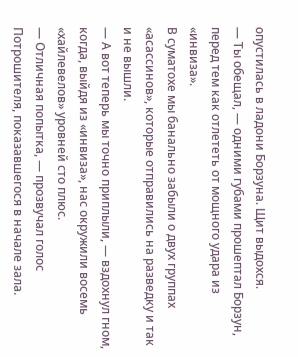опустилась в ладони Борзуна. Щит выдохся.
— Ты обещал, — одними губами прошептал Борзун, перед тем как отлететь от мощного удара из «инвиза».
В суматохе мы банально забыли о двух группах «асассинов», которые отправились на разведку и так и не вышли.
— А вот теперь мы точно приплыли, — вздохнул гном, когда, выйдя из «инвиза», нас окружили восемь «хайлевелов» уровней сто плюс.
— Отличная попытка, — прозвучал голос Потрошителя, показавшегося в начале зала.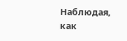Наблюдая, как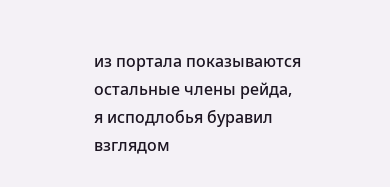из портала показываются остальные члены рейда, я исподлобья буравил взглядом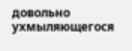довольно ухмыляющегося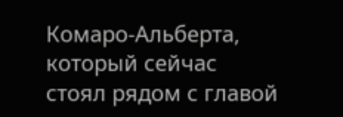Комаро-Альберта, который сейчас стоял рядом с главой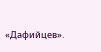«Дафийцев».